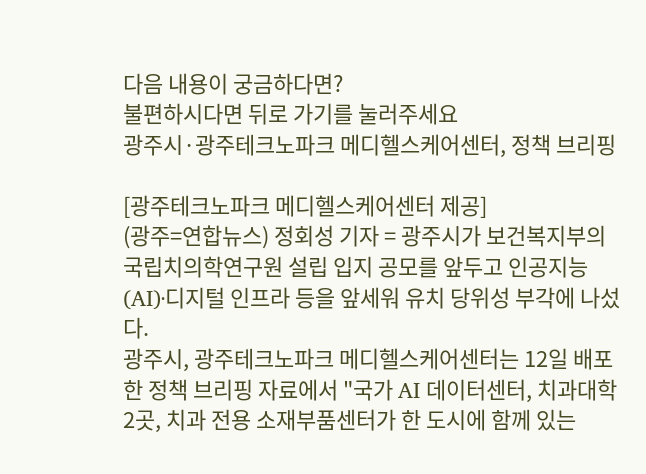다음 내용이 궁금하다면?
불편하시다면 뒤로 가기를 눌러주세요
광주시·광주테크노파크 메디헬스케어센터, 정책 브리핑

[광주테크노파크 메디헬스케어센터 제공]
(광주=연합뉴스) 정회성 기자 = 광주시가 보건복지부의 국립치의학연구원 설립 입지 공모를 앞두고 인공지능(AI)·디지털 인프라 등을 앞세워 유치 당위성 부각에 나섰다.
광주시, 광주테크노파크 메디헬스케어센터는 12일 배포한 정책 브리핑 자료에서 "국가 AI 데이터센터, 치과대학 2곳, 치과 전용 소재부품센터가 한 도시에 함께 있는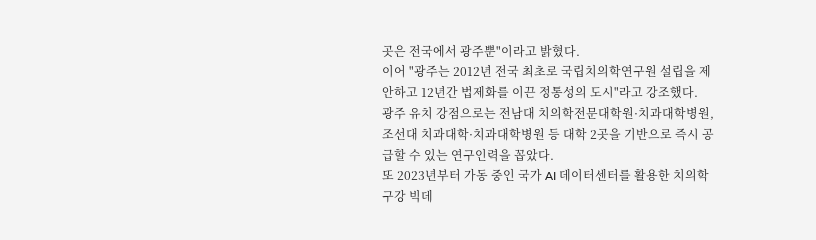곳은 전국에서 광주뿐"이라고 밝혔다.
이어 "광주는 2012년 전국 최초로 국립치의학연구원 설립을 제안하고 12년간 법제화를 이끈 정통성의 도시"라고 강조했다.
광주 유치 강점으로는 전남대 치의학전문대학원·치과대학병원, 조선대 치과대학·치과대학병원 등 대학 2곳을 기반으로 즉시 공급할 수 있는 연구인력을 꼽았다.
또 2023년부터 가동 중인 국가 AI 데이터센터를 활용한 치의학 구강 빅데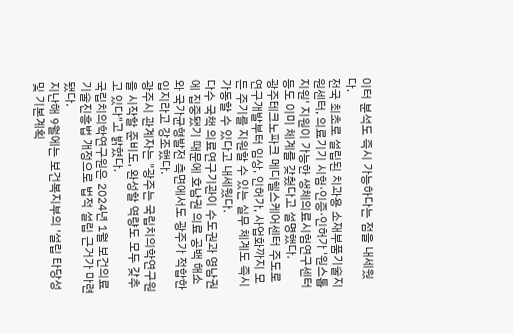이터 분석도 즉시 가능하다는 점을 내세웠다.
전국 최초로 설립된 치과용 소재부품기술지원센터, 의료기기 시험·인증·인허가 '원스톱 지원' 지원이 가능한 생체의료시험연구센터 등도 이미 체계를 갖췄다고 설명했다.
광주테크노파크 메디헬스케어센터 주도로 연구개발부터 임상, 인허가, 사업화까지 모든 주기를 지원할 수 있는 실무 체계도 즉시 가동할 수 있다고 내세웠다.
다수 국책 의료연구기관이 수도권과 영남권에 집중됐기 때문에 호남권 의료 공백 해소와 국가균형발전 측면에서도 광주가 적합한 입지라고 강조했다.
광주시 관계자는 "광주는 국립치의학연구원을 시작할 준비도, 완성할 역량도 모두 갖추고 있다"고 밝혔다.
국립치의학연구원은 2024년 1월 보건의료기술진흥법 개정으로 법적 설립 근거가 마련됐다.
지난해 9월에는 보건복지부의 '설립 타당성 및 기본계획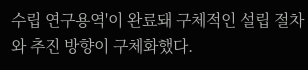수립 연구용역'이 완료돼 구체적인 설립 절차와 추진 방향이 구체화했다.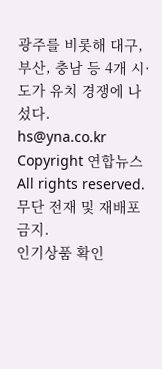광주를 비롯해 대구, 부산, 충남 등 4개 시·도가 유치 경쟁에 나섰다.
hs@yna.co.kr
Copyright 연합뉴스 All rights reserved. 무단 전재 및 재배포 금지.
인기상품 확인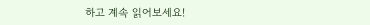하고 계속 읽어보세요!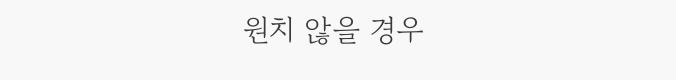원치 않을 경우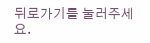뒤로가기를 눌러주세요.